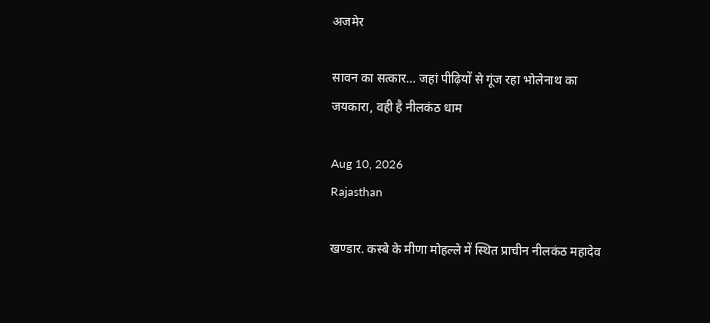अजमेर

सावन का सत्कार… जहां पीढ़ियों से गूंज रहा भोलेनाथ का जयकारा, वही है नीलकंठ धाम

Aug 10, 2026
Rajasthan

खण्डार. कस्बे के मीणा मोहल्ले में स्थित प्राचीन नीलकंठ महादेव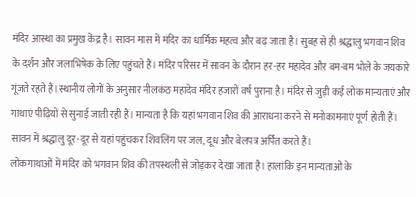मंदिर आस्था का प्रमुख केंद्र है। सावन मास में मंदिर का धार्मिक महत्व और बढ़ जाता है। सुबह से ही श्रद्धालु भगवान शिव के दर्शन और जलाभिषेक के लिए पहुंचते हैं। मंदिर परिसर में सावन के दौरान हर-हर महादेव और बम-बम भोले के जयकारे गूंजते रहते हैं।स्थानीय लोगों के अनुसार नीलकंठ महादेव मंदिर हजारों वर्ष पुराना है। मंदिर से जुड़ी कई लोक मान्यताएं और गाथाएं पीढ़ियों से सुनाई जाती रही हैं। मान्यता है कि यहां भगवान शिव की आराधना करने से मनोकामनाएं पूर्ण होती हैं। सावन में श्रद्धालु दूर-दूर से यहां पहुंचकर शिवलिंग पर जल, दूध और बेलपत्र अर्पित करते हैं।
लोकगाथाओं में मंदिर को भगवान शिव की तपस्थली से जोड़कर देखा जाता है। हालांकि इन मान्यताओं के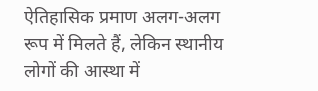ऐतिहासिक प्रमाण अलग-अलग रूप में मिलते हैं, लेकिन स्थानीय लोगों की आस्था में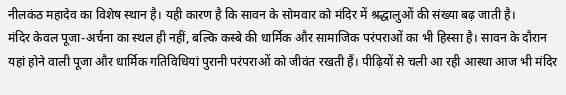नीलकंठ महादेव का विशेष स्थान है। यही कारण है कि सावन के सोमवार को मंदिर में श्रद्धालुओं की संख्या बढ़ जाती है।
मंदिर केवल पूजा-अर्चना का स्थल ही नहीं, बल्कि कस्बे की धार्मिक और सामाजिक परंपराओं का भी हिस्सा है। सावन के दौरान यहां होने वाली पूजा और धार्मिक गतिविधियां पुरानी परंपराओं को जीवंत रखती हैं। पीढ़ियों से चली आ रही आस्था आज भी मंदिर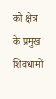को क्षेत्र के प्रमुख शिवधामों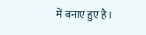में बनाए हुए है।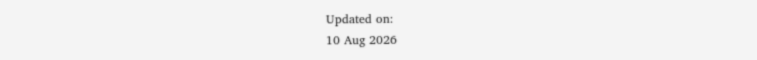Updated on:
10 Aug 2026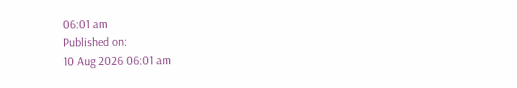06:01 am
Published on:
10 Aug 2026 06:01 am